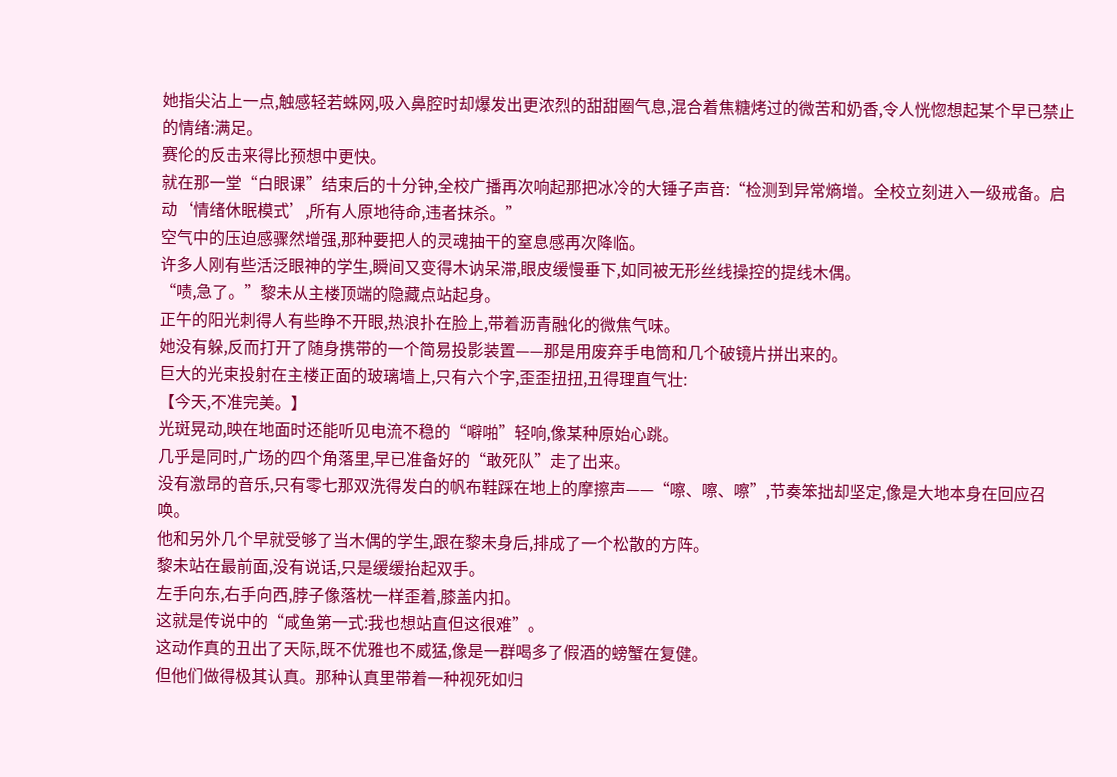她指尖沾上一点,触感轻若蛛网,吸入鼻腔时却爆发出更浓烈的甜甜圈气息,混合着焦糖烤过的微苦和奶香,令人恍惚想起某个早已禁止的情绪:满足。
赛伦的反击来得比预想中更快。
就在那一堂“白眼课”结束后的十分钟,全校广播再次响起那把冰冷的大锤子声音:“检测到异常熵增。全校立刻进入一级戒备。启动‘情绪休眠模式’,所有人原地待命,违者抹杀。”
空气中的压迫感骤然增强,那种要把人的灵魂抽干的窒息感再次降临。
许多人刚有些活泛眼神的学生,瞬间又变得木讷呆滞,眼皮缓慢垂下,如同被无形丝线操控的提线木偶。
“啧,急了。”黎未从主楼顶端的隐藏点站起身。
正午的阳光刺得人有些睁不开眼,热浪扑在脸上,带着沥青融化的微焦气味。
她没有躲,反而打开了随身携带的一个简易投影装置——那是用废弃手电筒和几个破镜片拼出来的。
巨大的光束投射在主楼正面的玻璃墙上,只有六个字,歪歪扭扭,丑得理直气壮:
【今天,不准完美。】
光斑晃动,映在地面时还能听见电流不稳的“噼啪”轻响,像某种原始心跳。
几乎是同时,广场的四个角落里,早已准备好的“敢死队”走了出来。
没有激昂的音乐,只有零七那双洗得发白的帆布鞋踩在地上的摩擦声——“嚓、嚓、嚓”,节奏笨拙却坚定,像是大地本身在回应召唤。
他和另外几个早就受够了当木偶的学生,跟在黎未身后,排成了一个松散的方阵。
黎未站在最前面,没有说话,只是缓缓抬起双手。
左手向东,右手向西,脖子像落枕一样歪着,膝盖内扣。
这就是传说中的“咸鱼第一式:我也想站直但这很难”。
这动作真的丑出了天际,既不优雅也不威猛,像是一群喝多了假酒的螃蟹在复健。
但他们做得极其认真。那种认真里带着一种视死如归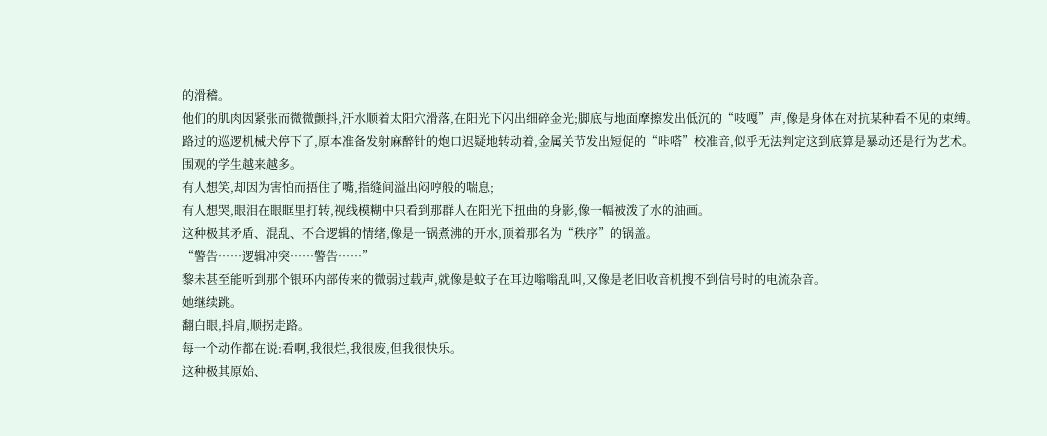的滑稽。
他们的肌肉因紧张而微微颤抖,汗水顺着太阳穴滑落,在阳光下闪出细碎金光;脚底与地面摩擦发出低沉的“吱嘎”声,像是身体在对抗某种看不见的束缚。
路过的巡逻机械犬停下了,原本准备发射麻醉针的炮口迟疑地转动着,金属关节发出短促的“咔嗒”校准音,似乎无法判定这到底算是暴动还是行为艺术。
围观的学生越来越多。
有人想笑,却因为害怕而捂住了嘴,指缝间溢出闷哼般的喘息;
有人想哭,眼泪在眼眶里打转,视线模糊中只看到那群人在阳光下扭曲的身影,像一幅被泼了水的油画。
这种极其矛盾、混乱、不合逻辑的情绪,像是一锅煮沸的开水,顶着那名为“秩序”的锅盖。
“警告……逻辑冲突……警告……”
黎未甚至能听到那个银环内部传来的微弱过载声,就像是蚊子在耳边嗡嗡乱叫,又像是老旧收音机搜不到信号时的电流杂音。
她继续跳。
翻白眼,抖肩,顺拐走路。
每一个动作都在说:看啊,我很烂,我很废,但我很快乐。
这种极其原始、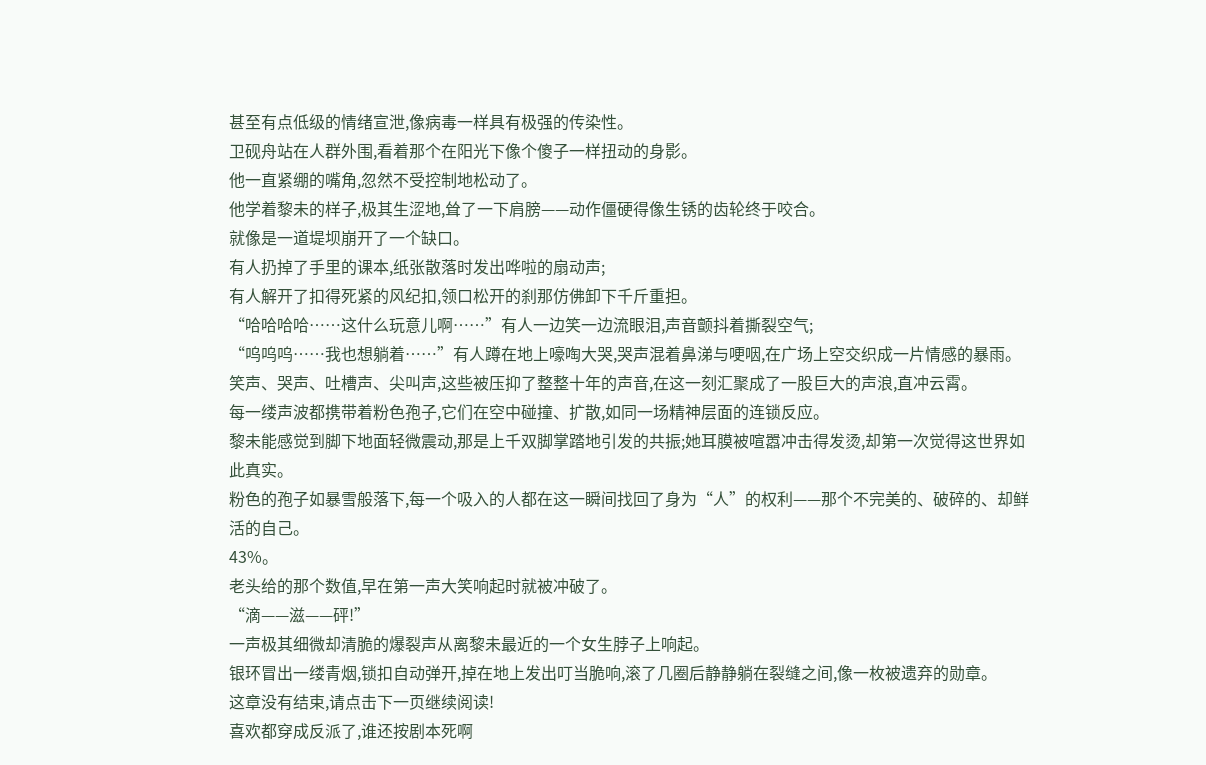甚至有点低级的情绪宣泄,像病毒一样具有极强的传染性。
卫砚舟站在人群外围,看着那个在阳光下像个傻子一样扭动的身影。
他一直紧绷的嘴角,忽然不受控制地松动了。
他学着黎未的样子,极其生涩地,耸了一下肩膀——动作僵硬得像生锈的齿轮终于咬合。
就像是一道堤坝崩开了一个缺口。
有人扔掉了手里的课本,纸张散落时发出哗啦的扇动声;
有人解开了扣得死紧的风纪扣,领口松开的刹那仿佛卸下千斤重担。
“哈哈哈哈……这什么玩意儿啊……”有人一边笑一边流眼泪,声音颤抖着撕裂空气;
“呜呜呜……我也想躺着……”有人蹲在地上嚎啕大哭,哭声混着鼻涕与哽咽,在广场上空交织成一片情感的暴雨。
笑声、哭声、吐槽声、尖叫声,这些被压抑了整整十年的声音,在这一刻汇聚成了一股巨大的声浪,直冲云霄。
每一缕声波都携带着粉色孢子,它们在空中碰撞、扩散,如同一场精神层面的连锁反应。
黎未能感觉到脚下地面轻微震动,那是上千双脚掌踏地引发的共振;她耳膜被喧嚣冲击得发烫,却第一次觉得这世界如此真实。
粉色的孢子如暴雪般落下,每一个吸入的人都在这一瞬间找回了身为“人”的权利——那个不完美的、破碎的、却鲜活的自己。
43%。
老头给的那个数值,早在第一声大笑响起时就被冲破了。
“滴——滋——砰!”
一声极其细微却清脆的爆裂声从离黎未最近的一个女生脖子上响起。
银环冒出一缕青烟,锁扣自动弹开,掉在地上发出叮当脆响,滚了几圈后静静躺在裂缝之间,像一枚被遗弃的勋章。
这章没有结束,请点击下一页继续阅读!
喜欢都穿成反派了,谁还按剧本死啊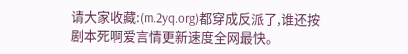请大家收藏:(m.2yq.org)都穿成反派了,谁还按剧本死啊爱言情更新速度全网最快。